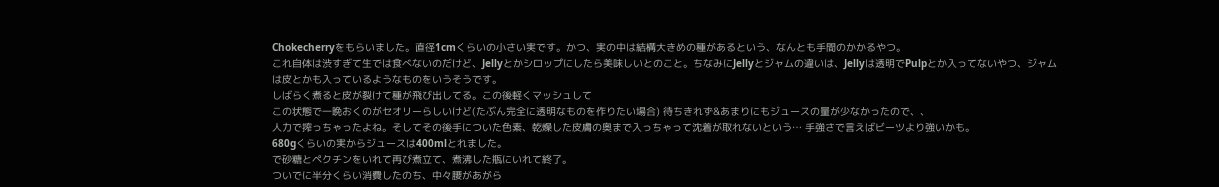Chokecherryをもらいました。直径1cmくらいの小さい実です。かつ、実の中は結構大きめの種があるという、なんとも手間のかかるやつ。
これ自体は渋すぎて生では食べないのだけど、Jellyとかシロップにしたら美味しいとのこと。ちなみにJellyとジャムの違いは、Jellyは透明でPulpとか入ってないやつ、ジャムは皮とかも入っているようなものをいうそうです。
しばらく煮ると皮が裂けて種が飛び出してる。この後軽くマッシュして
この状態で一晩おくのがセオリーらしいけど(たぶん完全に透明なものを作りたい場合) 待ちきれず&あまりにもジュースの量が少なかったので、、
人力で搾っちゃったよね。そしてその後手についた色素、乾燥した皮膚の奥まで入っちゃって沈着が取れないという… 手強さで言えばビーツより強いかも。
680gくらいの実からジュースは400mlとれました。
で砂糖とペクチンをいれて再び煮立て、煮沸した瓶にいれて終了。
ついでに半分くらい消費したのち、中々腰があがら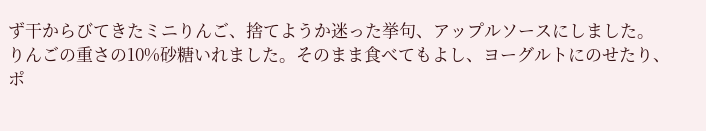ず干からびてきたミニりんご、捨てようか迷った挙句、アップルソースにしました。
りんごの重さの10%砂糖いれました。そのまま食べてもよし、ヨーグルトにのせたり、ポ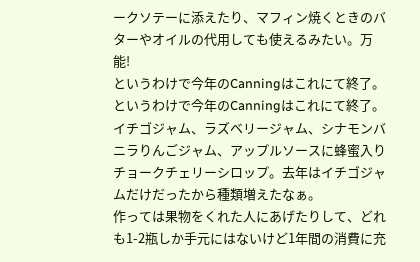ークソテーに添えたり、マフィン焼くときのバターやオイルの代用しても使えるみたい。万能!
というわけで今年のCanningはこれにて終了。
というわけで今年のCanningはこれにて終了。
イチゴジャム、ラズベリージャム、シナモンバニラりんごジャム、アップルソースに蜂蜜入りチョークチェリーシロップ。去年はイチゴジャムだけだったから種類増えたなぁ。
作っては果物をくれた人にあげたりして、どれも1-2瓶しか手元にはないけど1年間の消費に充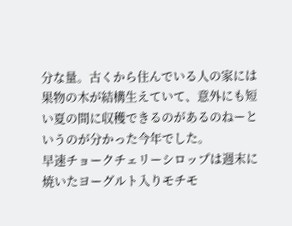分な量。古くから住んでいる人の家には果物の木が結構生えていて、意外にも短い夏の間に収穫できるのがあるのねーというのが分かった今年でした。
早速チョークチェリーシロップは週末に焼いたヨーグルト入りモチモ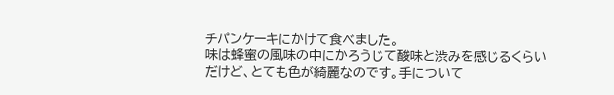チパンケーキにかけて食べました。
味は蜂蜜の風味の中にかろうじて酸味と渋みを感じるくらいだけど、とても色が綺麗なのです。手について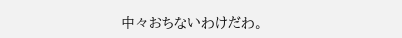中々おちないわけだわ。